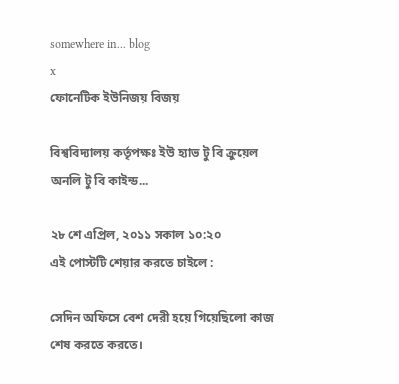somewhere in... blog
x
ফোনেটিক ইউনিজয় বিজয়

বিশ্ববিদ্যালয় কর্তৃপক্ষঃ ইউ হ্যাভ টু বি ক্রুয়েল অনলি টু বি কাইন্ড...

২৮ শে এপ্রিল, ২০১১ সকাল ১০:২০
এই পোস্টটি শেয়ার করতে চাইলে :

সেদিন অফিসে বেশ দেরী হয়ে গিয়েছিলো কাজ শেষ করতে করতে।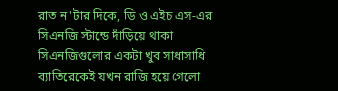রাত ন'টার দিকে, ডি ও এইচ এস-এর সিএনজি স্টান্ডে দাঁড়িয়ে থাকা সিএনজিগুলোর একটা খুব সাধাসাধি ব্যাতিরেকেই যখন রাজি হয়ে গেলো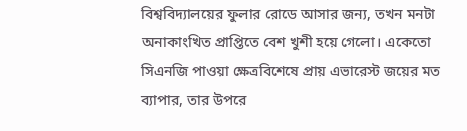বিশ্ববিদ্যালয়ের ফুলার রোডে আসার জন্য, তখন মনটা অনাকাংখিত প্রাপ্তিতে বেশ খুশী হয়ে গেলো। একেতো সিএনজি পাওয়া ক্ষেত্রবিশেষে প্রায় এভারেস্ট জয়ের মত ব্যাপার, তার উপরে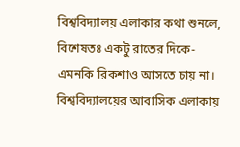বিশ্ববিদ্যালয় এলাকার কথা শুনলে, বিশেষতঃ একটু রাতের দিকে- এমনকি রিকশাও আসতে চায় না। বিশ্ববিদ্যালয়ের আবাসিক এলাকায়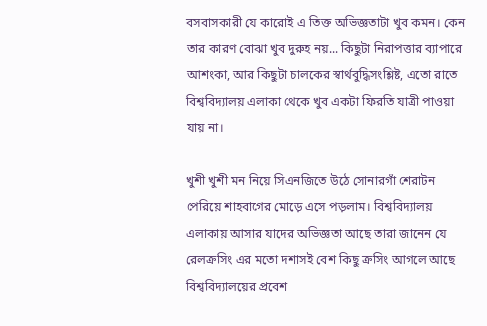বসবাসকারী যে কারোই এ তিক্ত অভিজ্ঞতাটা খুব কমন। কেন তার কারণ বোঝা খুব দুরুহ নয়... কিছুটা নিরাপত্তার ব্যাপারে আশংকা, আর কিছুটা চালকের স্বার্থবুদ্ধিসংশ্লিষ্ট, এতো রাতে বিশ্ববিদ্যালয় এলাকা থেকে খুব একটা ফিরতি যাত্রী পাওয়া যায় না।

খুশী খুশী মন নিয়ে সিএনজিতে উঠে সোনারগাঁ শেরাটন পেরিয়ে শাহবাগের মোড়ে এসে পড়লাম। বিশ্ববিদ্যালয় এলাকায় আসার যাদের অভিজ্ঞতা আছে তারা জানেন যে রেলক্রসিং এর মতো দশাসই বেশ কিছু ক্রসিং আগলে আছে বিশ্ববিদ্যালয়ের প্রবেশ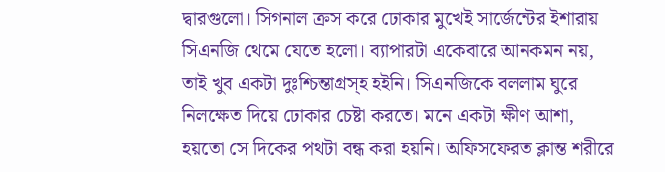দ্বারগুলো। সিগনাল ক্রস করে ঢোকার মুখেই সার্জেন্টের ইশারায় সিএনজি থেমে যেতে হলো। ব্যাপারটা একেবারে আনকমন নয়, তাই খুব একটা দুঃশ্চিন্তাগ্রস্হ হইনি। সিএনজিকে বললাম ঘুরে নিলক্ষেত দিয়ে ঢোকার চেষ্টা করতে। মনে একটা ক্ষীণ আশা, হয়তো সে দিকের পথটা বন্ধ করা হয়নি। অফিসফেরত ক্লান্ত শরীরে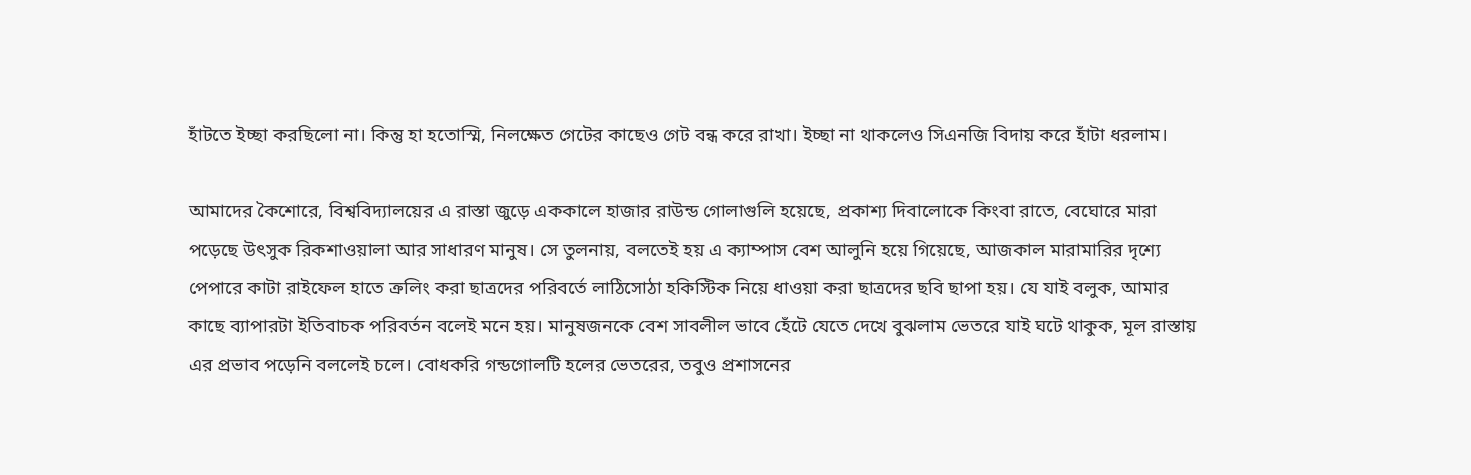হাঁটতে ইচ্ছা করছিলো না। কিন্তু হা হতোস্মি, নিলক্ষেত গেটের কাছেও গেট বন্ধ করে রাখা। ইচ্ছা না থাকলেও সিএনজি বিদায় করে হাঁটা ধরলাম।

আমাদের কৈশোরে, বিশ্ববিদ্যালয়ের এ রাস্তা জুড়ে এককালে হাজার রাউন্ড গোলাগুলি হয়েছে, প্রকাশ্য দিবালোকে কিংবা রাতে, বেঘোরে মারা পড়েছে উৎসুক রিকশাওয়ালা আর সাধারণ মানুষ। সে তুলনায়, বলতেই হয় এ ক্যাম্পাস বেশ আলুনি হয়ে গিয়েছে, আজকাল মারামারির দৃশ্যে পেপারে কাটা রাইফেল হাতে ক্রলিং করা ছাত্রদের পরিবর্তে লাঠিসোঠা হকিস্টিক নিয়ে ধাওয়া করা ছাত্রদের ছবি ছাপা হয়। যে যাই বলুক, আমার কাছে ব্যাপারটা ইতিবাচক পরিবর্তন বলেই মনে হয়। মানুষজনকে বেশ সাবলীল ভাবে হেঁটে যেতে দেখে বুঝলাম ভেতরে যাই ঘটে থাকুক, মূল রাস্তায় এর প্রভাব পড়েনি বললেই চলে। বোধকরি গন্ডগোলটি হলের ভেতরের, তবুও প্রশাসনের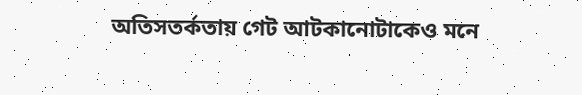অতিসতর্কতায় গেট আটকানোটাকেও মনে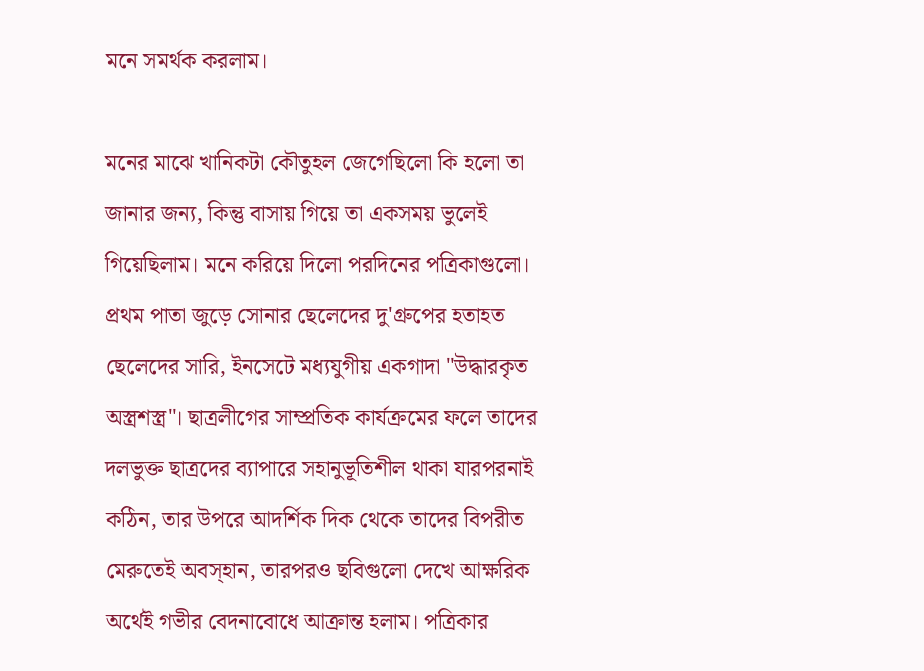মনে সমর্থক করলাম।

মনের মাঝে খানিকটা কৌতুহল জেগেছিলো কি হলো তা জানার জন্য, কিন্তু বাসায় গিয়ে তা একসময় ভুলেই গিয়েছিলাম। মনে করিয়ে দিলো পরদিনের পত্রিকাগুলো। প্রথম পাতা জুড়ে সোনার ছেলেদের দু'গ্রুপের হতাহত ছেলেদের সারি, ইনসেটে মধ্যযুগীয় একগাদা "উদ্ধারকৃত অস্ত্রশস্ত্র"। ছাত্রলীগের সাম্প্রতিক কার্যক্রমের ফলে তাদের দলভুক্ত ছাত্রদের ব্যাপারে সহানুভূতিশীল থাকা যারপরনাই কঠিন, তার উপরে আদর্শিক দিক থেকে তাদের বিপরীত মেরুতেই অবস্হান, তারপরও ছবিগুলো দেখে আক্ষরিক অর্থেই গভীর বেদনাবোধে আক্রান্ত হলাম। পত্রিকার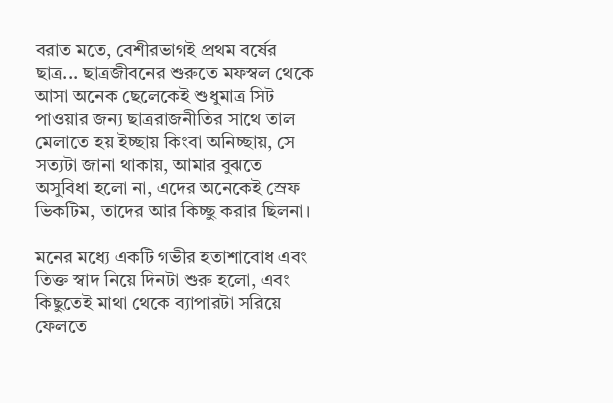বরাত মতে, বেশীরভাগই প্রথম বর্ষের ছাত্র... ছাত্রজীবনের শুরুতে মফস্বল থেকে আসা অনেক ছেলেকেই শুধুমাত্র সিট পাওয়ার জন্য ছাত্ররাজনীতির সাথে তাল মেলাতে হয় ইচ্ছায় কিংবা অনিচ্ছায়, সে সত্যটা জানা থাকায়, আমার বুঝতে অসুবিধা হলো না, এদের অনেকেই স্রেফ ভিকটিম, তাদের আর কিচ্ছু করার ছিলনা।

মনের মধ্যে একটি গভীর হতাশাবোধ এবং তিক্ত স্বাদ নিয়ে দিনটা শুরু হলো, এবং কিছুতেই মাথা থেকে ব্যাপারটা সরিয়ে ফেলতে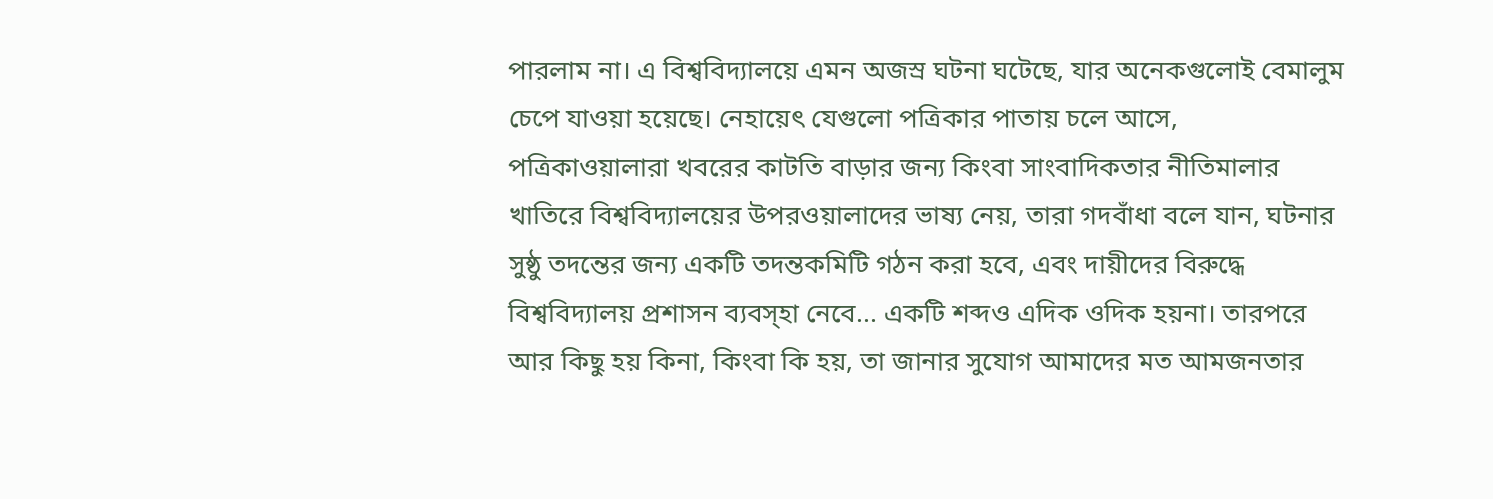পারলাম না। এ বিশ্ববিদ্যালয়ে এমন অজস্র ঘটনা ঘটেছে, যার অনেকগুলোই বেমালুম চেপে যাওয়া হয়েছে। নেহায়েৎ যেগুলো পত্রিকার পাতায় চলে আসে, পত্রিকাওয়ালারা খবরের কাটতি বাড়ার জন্য কিংবা সাংবাদিকতার নীতিমালার খাতিরে বিশ্ববিদ্যালয়ের উপরওয়ালাদের ভাষ্য নেয়, তারা গদবাঁধা বলে যান, ঘটনার সুষ্ঠু তদন্তের জন্য একটি তদন্তকমিটি গঠন করা হবে, এবং দায়ীদের বিরুদ্ধে বিশ্ববিদ্যালয় প্রশাসন ব্যবস্হা নেবে... একটি শব্দও এদিক ওদিক হয়না। তারপরে আর কিছু হয় কিনা, কিংবা কি হয়, তা জানার সুযোগ আমাদের মত আমজনতার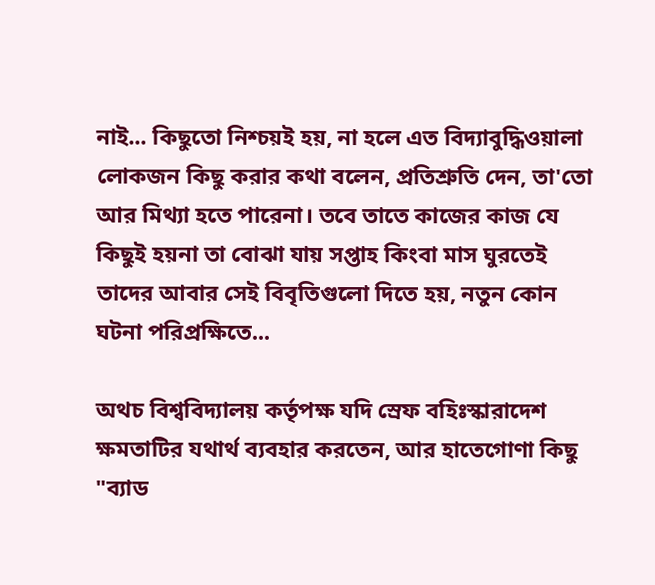নাই... কিছুতো নিশ্চয়ই হয়, না হলে এত বিদ্যাবুদ্ধিওয়ালা লোকজন কিছু করার কথা বলেন, প্রতিশ্রুতি দেন, তা'তো আর মিথ্যা হতে পারেনা। তবে তাতে কাজের কাজ যে কিছুই হয়না তা বোঝা যায় সপ্তাহ কিংবা মাস ঘুরতেই তাদের আবার সেই বিবৃতিগুলো দিতে হয়, নতুন কোন ঘটনা পরিপ্রক্ষিতে...

অথচ বিশ্ববিদ্যালয় কর্তৃপক্ষ যদি স্রেফ বহিঃস্কারাদেশ ক্ষমতাটির যথার্থ ব্যবহার করতেন, আর হাতেগোণা কিছু "ব্যাড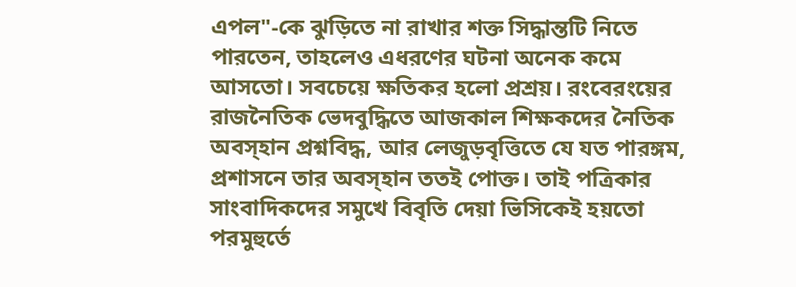এপল"-কে ঝুড়িতে না রাখার শক্ত সিদ্ধান্তটি নিতে পারতেন, তাহলেও এধরণের ঘটনা অনেক কমে আসতো। সবচেয়ে ক্ষতিকর হলো প্রশ্রয়। রংবেরংয়ের রাজনৈতিক ভেদবুদ্ধিতে আজকাল শিক্ষকদের নৈতিক অবস্হান প্রশ্নবিদ্ধ, আর লেজুড়বৃত্তিতে যে যত পারঙ্গম, প্রশাসনে তার অবস্হান ততই পোক্ত। তাই পত্রিকার সাংবাদিকদের সমুখে বিবৃতি দেয়া ভিসিকেই হয়তো পরমুহুর্তে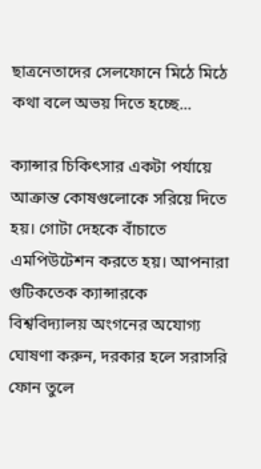ছাত্রনেতাদের সেলফোনে মিঠে মিঠে কথা বলে অভয় দিতে হচ্ছে...

ক্যান্সার চিকিৎসার একটা পর্যায়ে আক্রান্ত কোষগুলোকে সরিয়ে দিতে হয়। গোটা দেহকে বাঁচাতে এমপিউটেশন করতে হয়। আপনারা গুটিকতেক ক্যান্সারকে বিশ্ববিদ্যালয় অংগনের অযোগ্য ঘোষণা করুন, দরকার হলে সরাসরি ফোন তুলে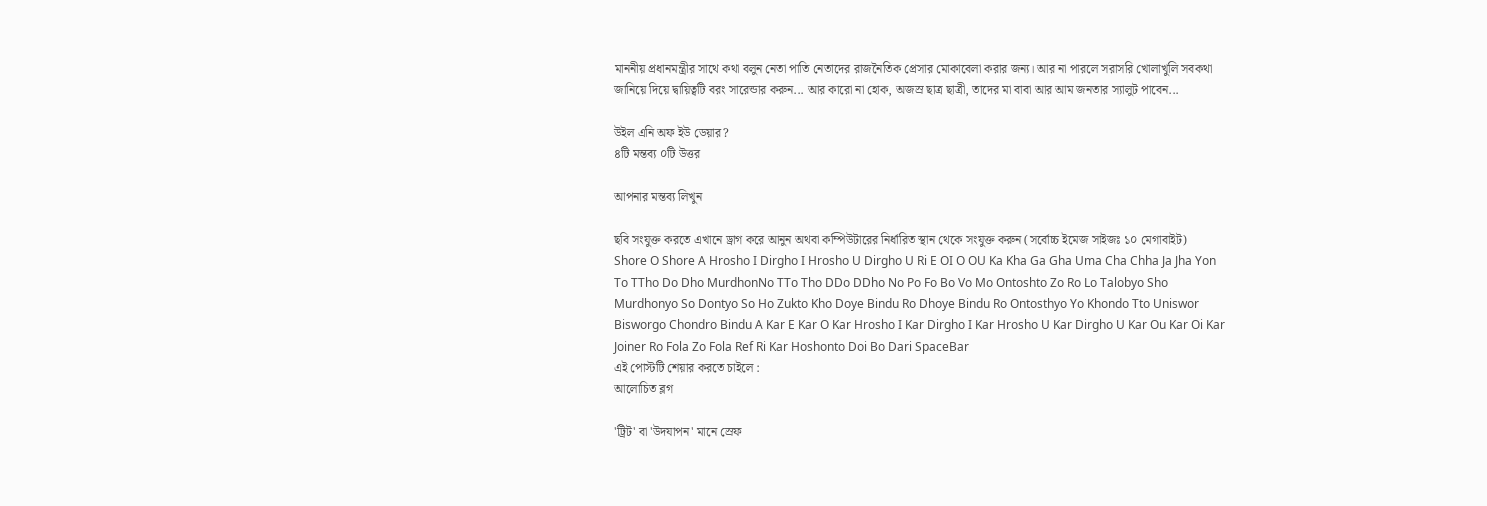মাননীয় প্রধানমন্ত্রীর সাথে কথা বলুন নেতা পাতি নেতাদের রাজনৈতিক প্রেসার মোকাবেলা করার জন্য। আর না পারলে সরাসরি খোলাখুলি সবকথা জানিয়ে দিয়ে দ্বায়িত্বটি বরং সারেন্ডার করুন... আর কারো না হোক, অজস্র ছাত্র ছাত্রী, তাদের মা বাবা আর আম জনতার স্যালুট পাবেন...

উইল এনি অফ ইউ ডেয়ার?
৪টি মন্তব্য ০টি উত্তর

আপনার মন্তব্য লিখুন

ছবি সংযুক্ত করতে এখানে ড্রাগ করে আনুন অথবা কম্পিউটারের নির্ধারিত স্থান থেকে সংযুক্ত করুন (সর্বোচ্চ ইমেজ সাইজঃ ১০ মেগাবাইট)
Shore O Shore A Hrosho I Dirgho I Hrosho U Dirgho U Ri E OI O OU Ka Kha Ga Gha Uma Cha Chha Ja Jha Yon To TTho Do Dho MurdhonNo TTo Tho DDo DDho No Po Fo Bo Vo Mo Ontoshto Zo Ro Lo Talobyo Sho Murdhonyo So Dontyo So Ho Zukto Kho Doye Bindu Ro Dhoye Bindu Ro Ontosthyo Yo Khondo Tto Uniswor Bisworgo Chondro Bindu A Kar E Kar O Kar Hrosho I Kar Dirgho I Kar Hrosho U Kar Dirgho U Kar Ou Kar Oi Kar Joiner Ro Fola Zo Fola Ref Ri Kar Hoshonto Doi Bo Dari SpaceBar
এই পোস্টটি শেয়ার করতে চাইলে :
আলোচিত ব্লগ

'ট্রিট' বা 'উদযাপন' মানে স্রেফ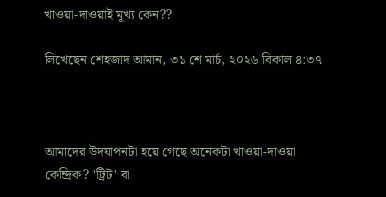খাওয়া-দাওয়াই মূখ্য কেন??

লিখেছেন শেহজাদ আমান, ৩১ শে মার্চ, ২০২৬ বিকাল ৪:৩৭



আমাদের উদযাপনটা হয়ে গেছে অনেকটা খাওয়া-দাওয়া কেন্দ্রিক? 'ট্রিট' বা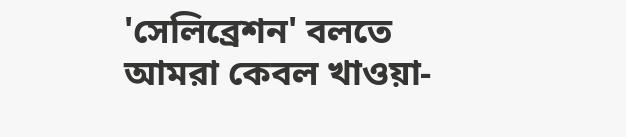'সেলিব্রেশন' বলতে আমরা কেবল খাওয়া-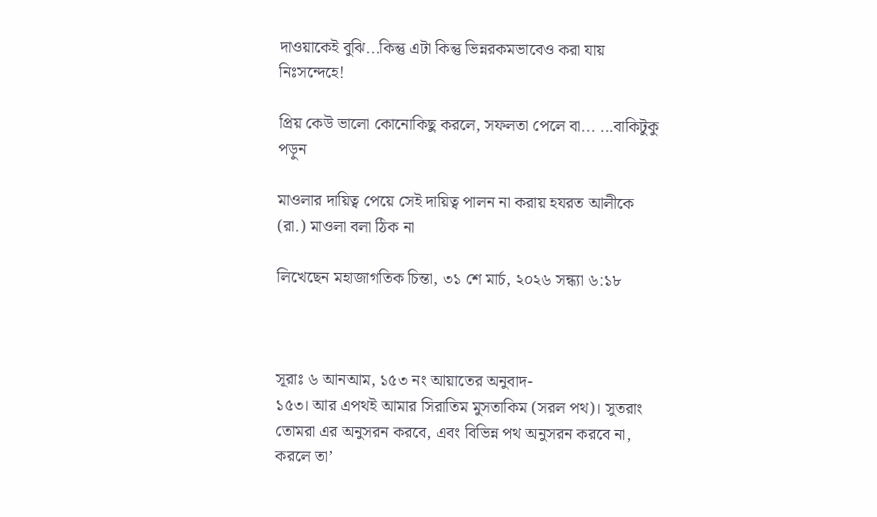দাওয়াকেই বুঝি...কিন্তু এটা কিন্তু ভিন্নরকমভাবেও করা যায় নিঃসন্দেহে!

প্রিয় কেউ ভালো কোনোকিছু করলে, সফলতা পেলে বা... ...বাকিটুকু পড়ুন

মাওলার দায়িত্ব পেয়ে সেই দায়িত্ব পালন না করায় হযরত আলীকে (রা.) মাওলা বলা ঠিক না

লিখেছেন মহাজাগতিক চিন্তা, ৩১ শে মার্চ, ২০২৬ সন্ধ্যা ৬:১৮



সূরাঃ ৬ আনআম, ১৫৩ নং আয়াতের অনুবাদ-
১৫৩। আর এপথই আমার সিরাতিম মুসতাকিম (সরল পথ)। সুতরাং তোমরা এর অনুসরন করবে, এবং বিভিন্ন পথ অনুসরন করবে না, করলে তা’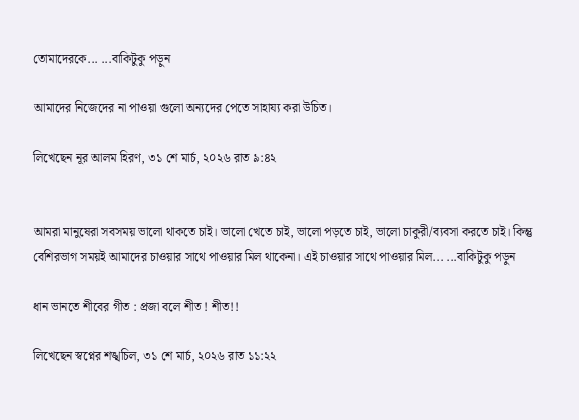তোমাদেরকে... ...বাকিটুকু পড়ুন

আমাদের নিজেদের না পাওয়া গুলো অন্যদের পেতে সাহায্য করা উচিত।

লিখেছেন নূর আলম হিরণ, ৩১ শে মার্চ, ২০২৬ রাত ৯:৪২


আমরা মানুষেরা সবসময় ভালো থাকতে চাই। ভালো খেতে চাই, ভালো পড়তে চাই, ভালো চাকুরী/ব্যবসা করতে চাই। কিন্তু বেশিরভাগ সময়ই আমাদের চাওয়ার সাথে পাওয়ার মিল থাকেনা। এই চাওয়ার সাথে পাওয়ার মিল... ...বাকিটুকু পড়ুন

ধান ভানতে শীবের গীত : প্রজা বলে শীত ! শীত!!

লিখেছেন স্বপ্নের শঙ্খচিল, ৩১ শে মার্চ, ২০২৬ রাত ১১:২২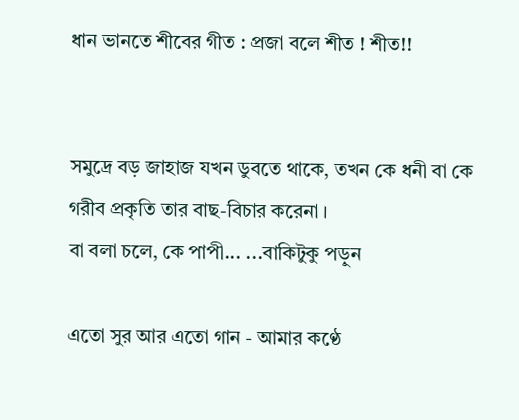ধান ভানতে শীবের গীত : প্রজা বলে শীত ! শীত!!


সমুদ্রে বড় জাহাজ যখন ডুবতে থাকে, তখন কে ধনী বা কে গরীব প্রকৃতি তার বাছ-বিচার করেনা ।
বা বলা চলে, কে পাপী... ...বাকিটুকু পড়ুন

এতো সুর আর এতো গান - আমার কণ্ঠে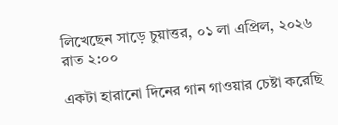লিখেছেন সাড়ে চুয়াত্তর, ০১ লা এপ্রিল, ২০২৬ রাত ২:০০

একটা হারানো দিনের গান গাওয়ার চেষ্টা করেছি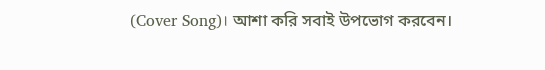(Cover Song)। আশা করি সবাই উপভোগ করবেন।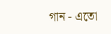গান - এতো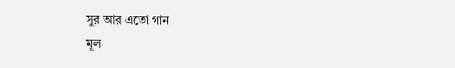সুর আর এতো গান
মূল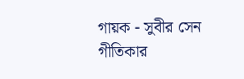গায়ক - সুবীর সেন
গীতিকার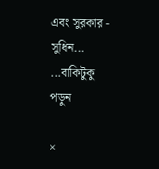এবং সুরকার - সুধিন... ...বাকিটুকু পড়ুন

×